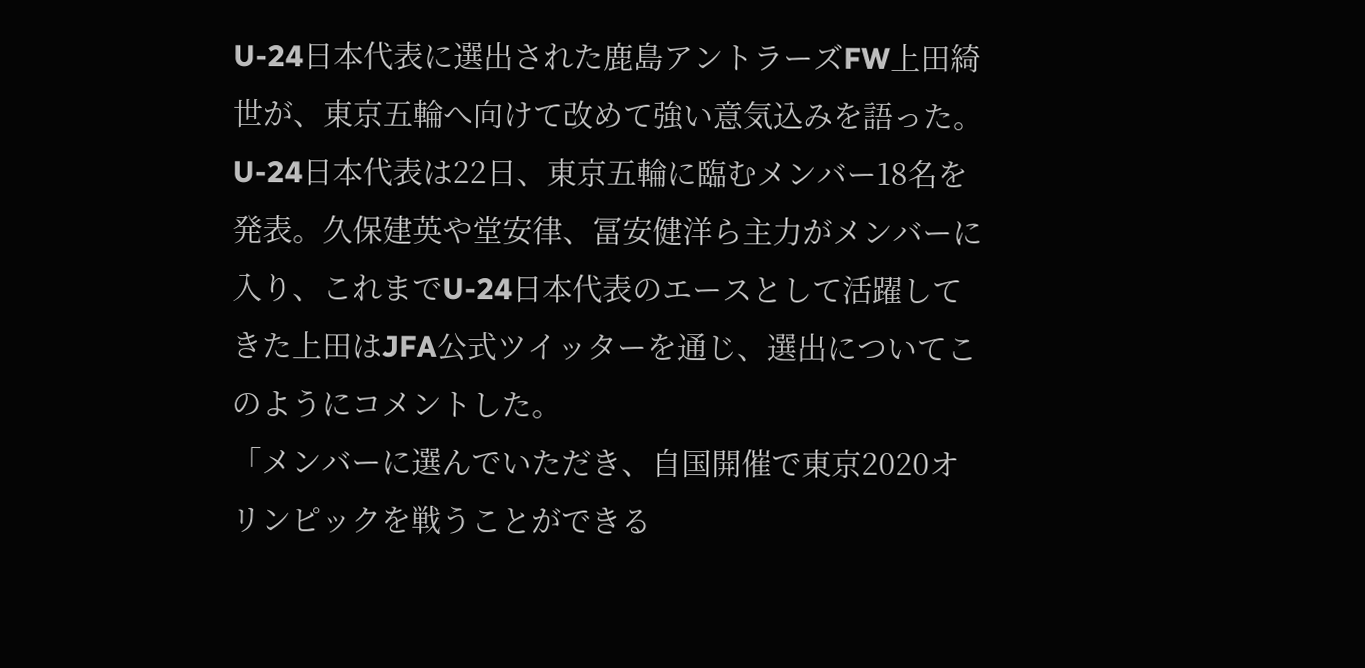U-24日本代表に選出された鹿島アントラーズFW上田綺世が、東京五輪へ向けて改めて強い意気込みを語った。
U-24日本代表は22日、東京五輪に臨むメンバー18名を発表。久保建英や堂安律、冨安健洋ら主力がメンバーに入り、これまでU-24日本代表のエースとして活躍してきた上田はJFA公式ツイッターを通じ、選出についてこのようにコメントした。
「メンバーに選んでいただき、自国開催で東京2020オリンピックを戦うことができる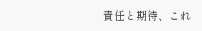責任と期待、これ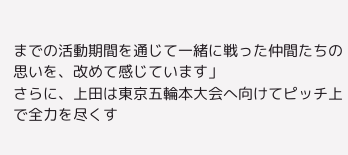までの活動期間を通じて一緒に戦った仲間たちの思いを、改めて感じています」
さらに、上田は東京五輪本大会へ向けてピッチ上で全力を尽くす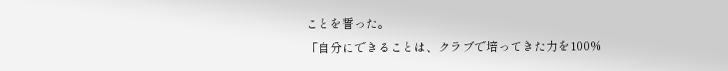ことを誓った。
「自分にできることは、クラブで培ってきた力を100%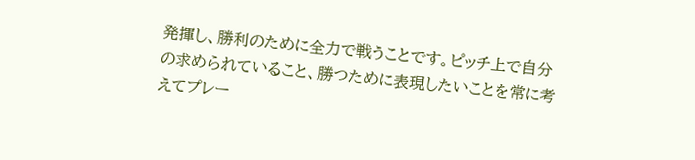発揮し、勝利のために全力で戦うことです。ピッチ上で自分の求められていること、勝つために表現したいことを常に考えてプレー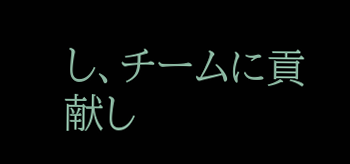し、チームに貢献し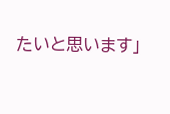たいと思います」